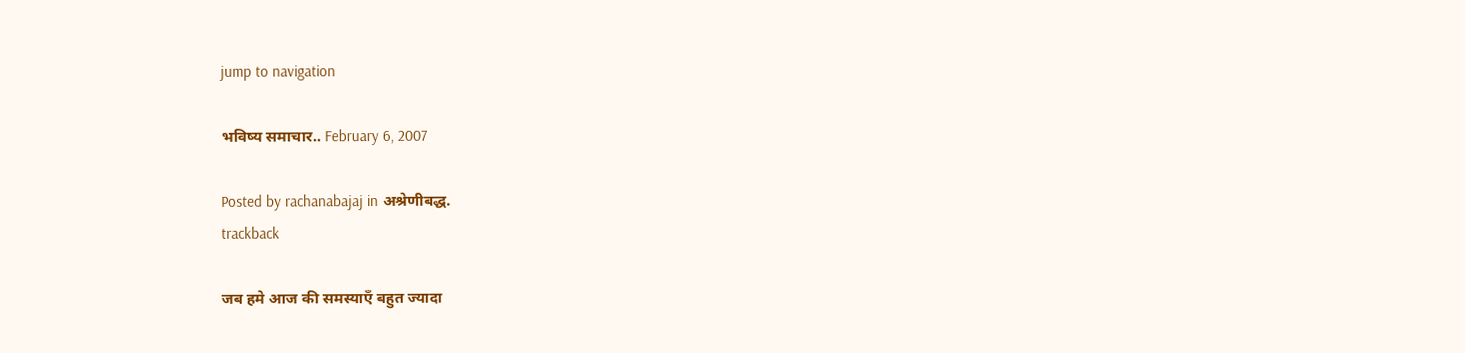jump to navigation

भविष्य समाचार.. February 6, 2007

Posted by rachanabajaj in अश्रेणीबद्ध.
trackback

जब हमे आज की समस्याएँ बहुत ज्यादा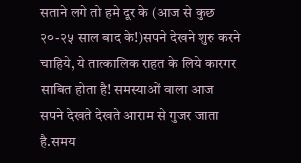सताने लगे तो हमे दूर के (आज से कुछ २०-२५ साल बाद के!)सपने देखने शुरु करने चाहिये, ये तात्कालिक राहत के लिये कारगर साबित होता है! समस्याओं वाला आज  सपने देखते देखते आराम से गुजर जाता है.समय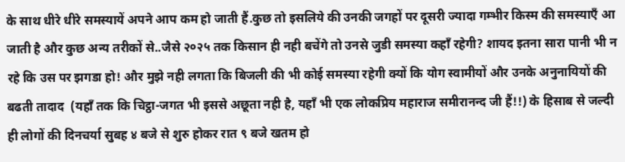के साथ धीरे धीरे समस्यायें अपने आप कम हो जाती हैं.कुछ तो इसलिये की उनकी जगहों पर दूसरी ज्यादा गम्भीर किस्म की समस्याएँ आ जाती है और कुछ अन्य तरीकों से..जैसे २०२५ तक किसान ही नही बचेंगे तो उनसे जुडी समस्या कहाँ रहेगी? शायद इतना सारा पानी भी न रहे कि उस पर झगडा हो! और मुझे नही लगता कि बिजली की भी कोई समस्या रहेगी क्यों कि योग स्वामीयों और उनके अनुनायियों की बढती तादाद  (यहाँ तक कि चिट्ठा-जगत भी इससे अछूता नही है, यहाँ भी एक लोकप्रिय महाराज समीरानन्द जी हैं!!) के हिसाब से जल्दी ही लोगों की दिनचर्या सुबह ४ बजे से शुरु होकर रात ९ बजे खतम हो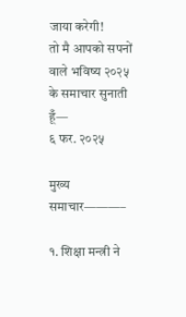जाया करेगी!
तो मै आपको सपनों वाले भविष्य २०२५ के समाचार सुनाती हूँ—
६ फर. २०२५

मुख्य समाचार———–

१. शिक्षा मन्त्री ने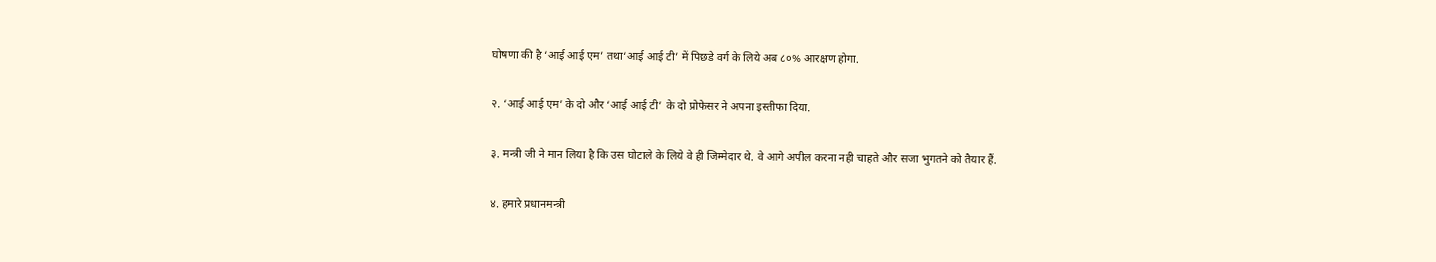घोषणा की है ‘आई आई एम’ तथा‘आई आई टी’ में पिछडे वर्ग के लिये अब ८०% आरक्षण होगा.

२. ‘आई आई एम’ के दो और ‘आई आई टी’ के दो प्रोफेसर ने अपना इस्तीफा दिया.

३. मन्त्री जी ने मान लिया है कि उस घोटाले के लिये वे ही जिम्मेदार थे. वे आगे अपील करना नही चाहते और सजा भुगतने को तैयार हैं.

४. हमारे प्रधानमन्त्री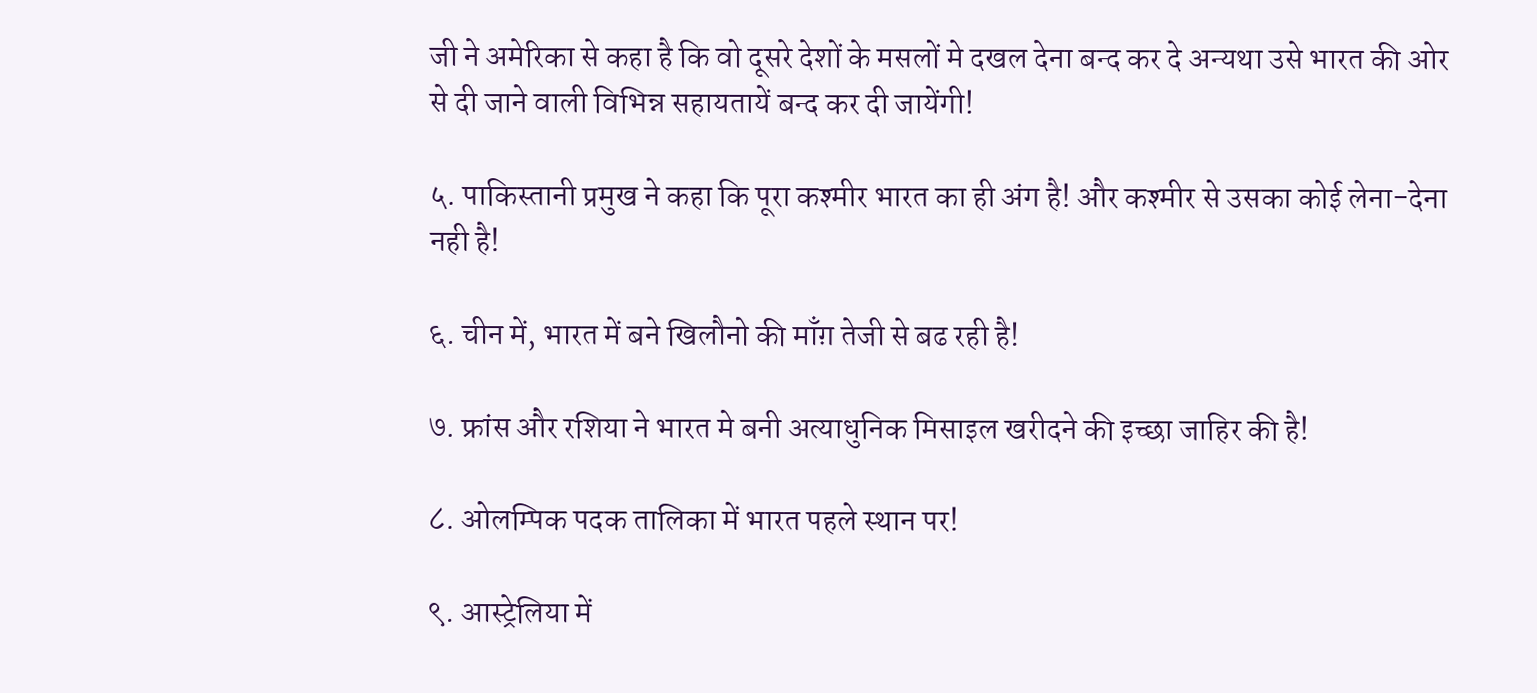जी ने अमेरिका से कहा है कि वो दूसरे देशों के मसलों मे दखल देना बन्द कर दे अन्यथा उसे भारत की ओर से दी जाने वाली विभिन्न सहायतायें बन्द कर दी जायेंगी!

५. पाकिस्तानी प्रमुख ने कहा कि पूरा कश्मीर भारत का ही अंग है! और कश्मीर से उसका कोई लेना-देना नही है!

६. चीन में, भारत में बने खिलौनो की माँग़ तेजी से बढ रही है!

७. फ्रांस और रशिया ने भारत मे बनी अत्याधुनिक मिसाइल खरीदने की इच्छा जाहिर की है!

८. ओलम्पिक पदक तालिका में भारत पहले स्थान पर!

९. आस्ट्रेलिया में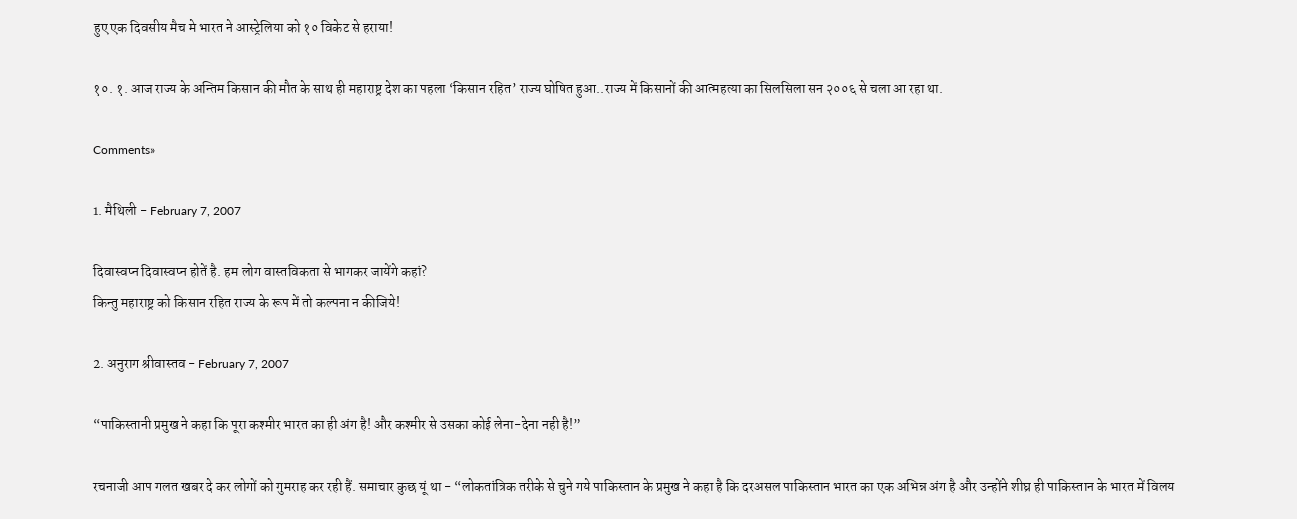हुए एक दिवसीय मैच मे भारत ने आस्ट्रेलिया को १० विकेट से हराया!

१०. १. आज राज्य के अन्तिम किसान की मौत के साथ ही महाराष्ट्र देश का पहला ‘किसान रहित’ राज्य घोषित हुआ..राज्य में किसानों की आत्महत्या का सिलसिला सन २००६ से चला आ रहा था.

Comments»

1. मैथिली - February 7, 2007

दिवास्वप्न दिवास्वप्न होतें है. हम लोग वास्तविकता से भागकर जायेंगे कहां?
किन्तु महाराष्ट्र को किसान रहित राज्य के रूप में तो कल्पना न कीजिये!

2. अनुराग श्रीवास्तव - February 7, 2007

“पाकिस्तानी प्रमुख ने कहा कि पूरा कश्मीर भारत का ही अंग है! और कश्मीर से उसका कोई लेना-देना नही है!”

रचनाजी आप गलत खबर दे कर लोगों को गुमराह कर रही हैं. समाचार कुछ यूं था - “लोकतांत्रिक तरीके से चुने गये पाकिस्तान के प्रमुख ने कहा है कि दरअसल पाकिस्तान भारत का एक अभिन्न अंग है और उन्होंने शीघ्र ही पाकिस्तान के भारत में विलय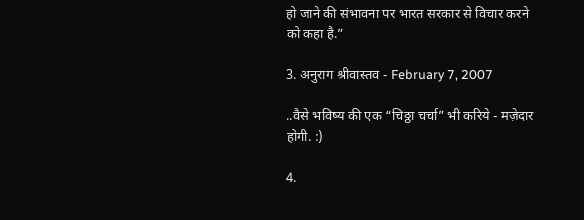हो जाने की संभावना पर भारत सरकार से विचार करने को कहा है.”

3. अनुराग श्रीवास्तव - February 7, 2007

..वैसे भविष्य की एक “चिठ्ठा चर्चा” भी करिये - मज़ेदार होगी. :)

4.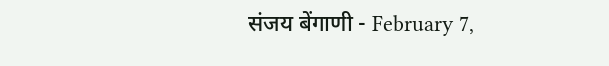संजय बेंगाणी - February 7,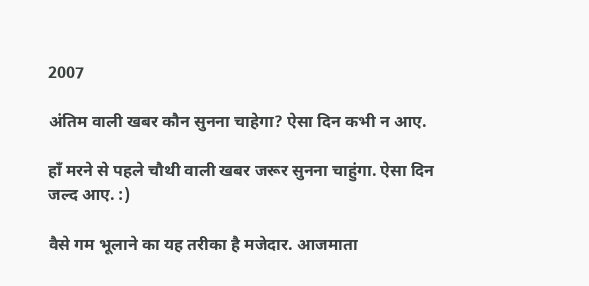2007

अंतिम वाली खबर कौन सुनना चाहेगा? ऐसा दिन कभी न आए.

हाँ मरने से पहले चौथी वाली खबर जरूर सुनना चाहुंगा. ऐसा दिन जल्द आए. :)

वैसे गम भूलाने का यह तरीका है मजेदार. आजमाता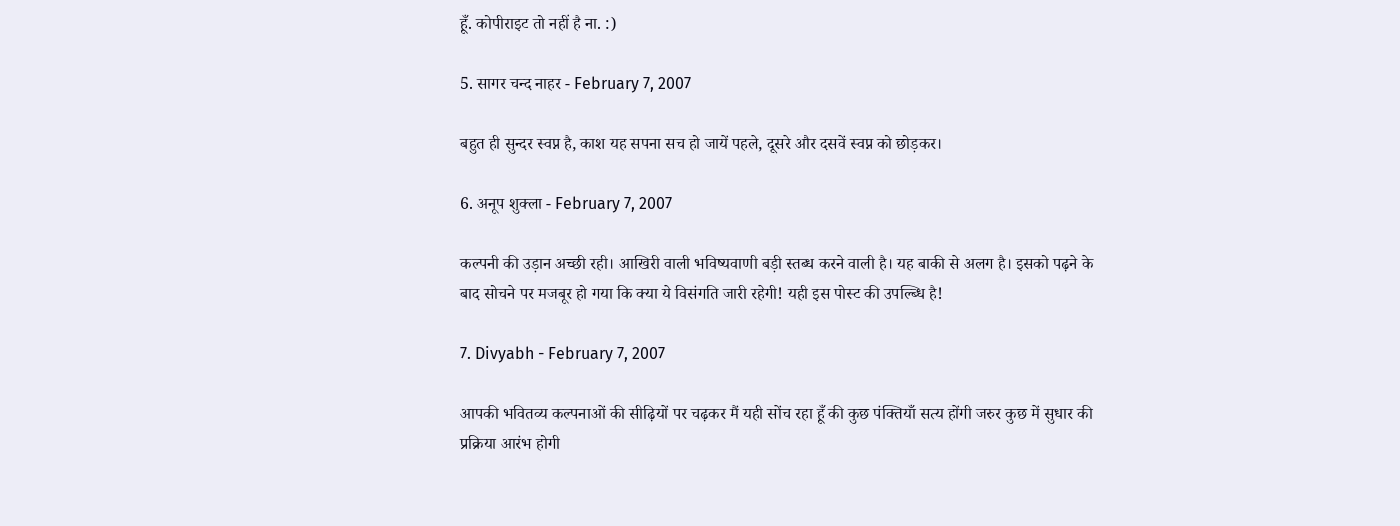हूँ. कोपीराइट तो नहीं है ना. :)

5. सागर चन्द नाहर - February 7, 2007

बहुत ही सुन्दर स्वप्न है, काश यह सपना सच हो जायें पहले, दूसरे और दसवें स्वप्न को छोड़कर।

6. अनूप शुक्ला - February 7, 2007

कल्पनी की उड़ान अच्छी रही। आखिरी वाली भविष्यवाणी बड़ी स्तब्ध करने वाली है। यह बाकी से अलग है। इसको पढ़ने के बाद सोचने पर मजबूर हो गया कि क्या ये विसंगति जारी रहेगी! यही इस पोस्ट की उपल्ब्धि है!

7. Divyabh - February 7, 2007

आपकी भवितव्य कल्पनाओं की सीढ़ियों पर चढ़कर मैं यही सोंच रहा हूँ की कुछ पंक्तियाँ सत्य होंगी जरुर कुछ में सुधार की प्रक्रिया आरंभ होगी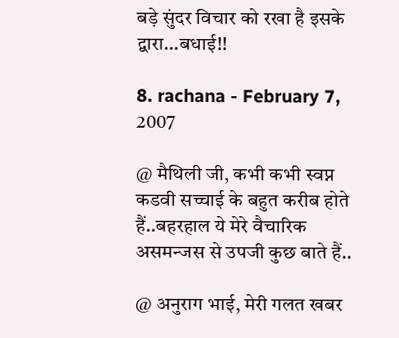बड़े सुंदर विचार को रखा है इसके द्वारा…बधाई!!

8. rachana - February 7, 2007

@ मैथिली जी, कभी कभी स्वप्न कडवी सच्चाई के बहुत करीब होते हैं..बहरहाल ये मेरे वैचारिक असमन्जस से उपजी कुछ बाते हैं..

@ अनुराग भाई, मेरी गलत खबर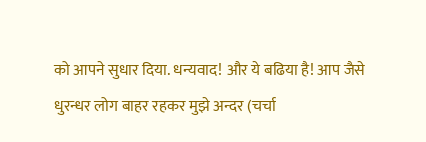को आपने सुधार दिया. धन्यवाद! और ये बढिया है! आप जैसे धुरन्धर लोग बाहर रहकर मुझे अन्दर (चर्चा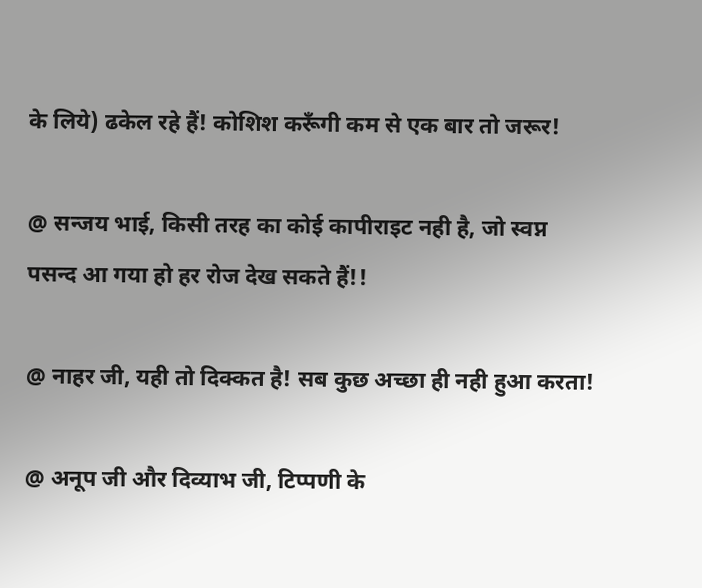के लिये) ढकेल रहे हैं! कोशिश करूँगी कम से एक बार तो जरूर!

@ सन्जय भाई, किसी तरह का कोई कापीराइट नही है, जो स्वप्न पसन्द आ गया हो हर रोज देख सकते हैं!!

@ नाहर जी, यही तो दिक्कत है! सब कुछ अच्छा ही नही हुआ करता!

@ अनूप जी और दिव्याभ जी, टिप्पणी के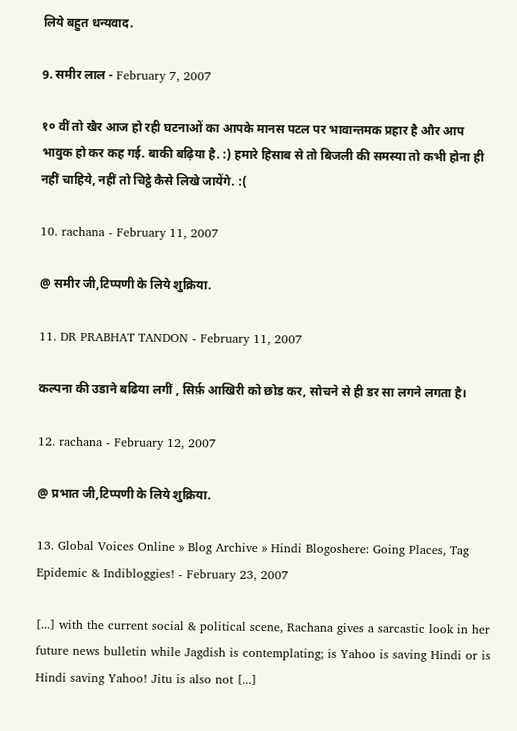लिये बहुत धन्यवाद.

9. समीर लाल - February 7, 2007

१० वीं तो खैर आज हो रही घटनाओं का आपके मानस पटल पर भावान्तमक प्रहार है और आप भावुक हो कर कह गई. बाकी बढ़िया है. :) हमारे हिसाब से तो बिजली की समस्या तो कभी होना ही नहीं चाहिये, नहीं तो चिट्ठे कैसे लिखे जायेंगे. :(

10. rachana - February 11, 2007

@ समीर जी,टिप्पणी के लिये शुक्रिया.

11. DR PRABHAT TANDON - February 11, 2007

कल्पना की उडाने बढिया लगीं , सिर्फ़ आखिरी को छोड कर, सोचने से ही डर सा लगने लगता है।

12. rachana - February 12, 2007

@ प्रभात जी,टिप्पणी के लिये शुक्रिया.

13. Global Voices Online » Blog Archive » Hindi Blogoshere: Going Places, Tag Epidemic & Indibloggies! - February 23, 2007

[...] with the current social & political scene, Rachana gives a sarcastic look in her future news bulletin while Jagdish is contemplating; is Yahoo is saving Hindi or is Hindi saving Yahoo! Jitu is also not [...]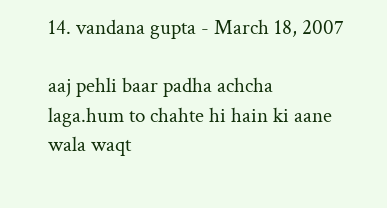14. vandana gupta - March 18, 2007

aaj pehli baar padha achcha laga.hum to chahte hi hain ki aane wala waqt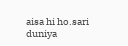aisa hi ho.sari duniya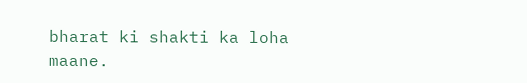bharat ki shakti ka loha maane.